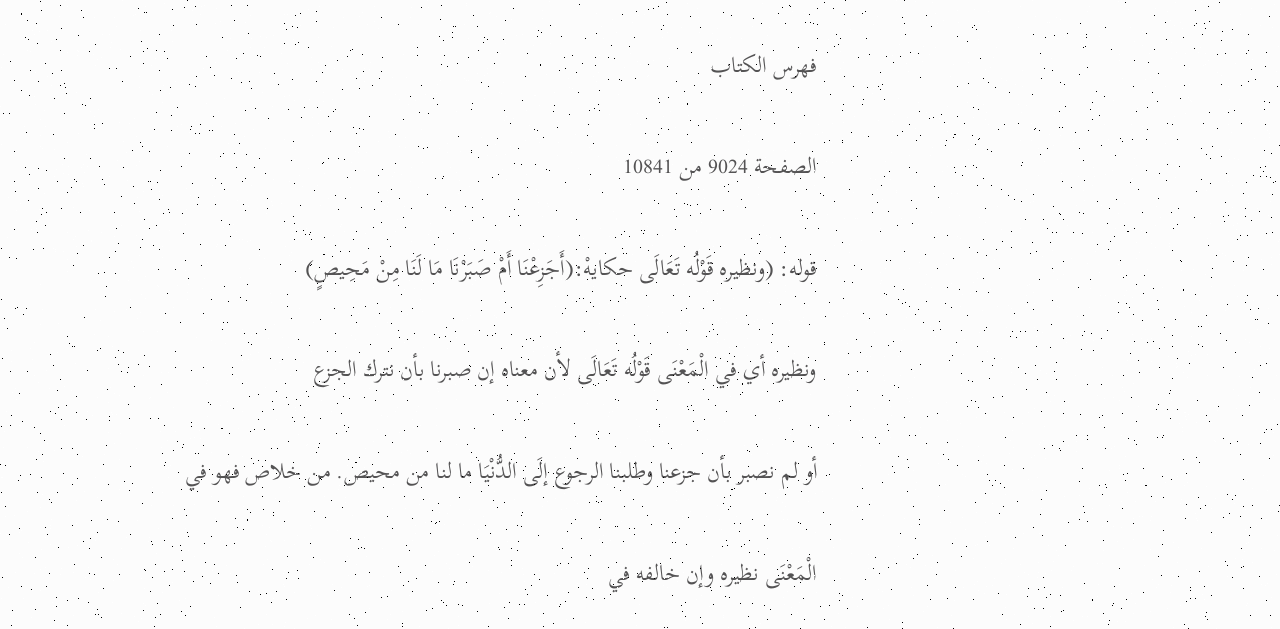فهرس الكتاب

الصفحة 9024 من 10841

قوله: (ونظيره قَوْلُه تَعَالَى حكايهْ:(أَجَزِعْنَا أَمْ صَبَرْنَا مَا لَنَا مِنْ مَحِيصٍ)

ونظيره أي في الْمَعْنَى قَوْلُه تَعَالَى لأن معناه إن صبرنا بأن نترك الجزع

أو لم نصبر بأن جزعنا وطلبنا الرجوع إلَى الدُّنْيَا ما لنا من محيص. من خلاص فهو في

الْمَعْنَى نظيره وإن خالفه في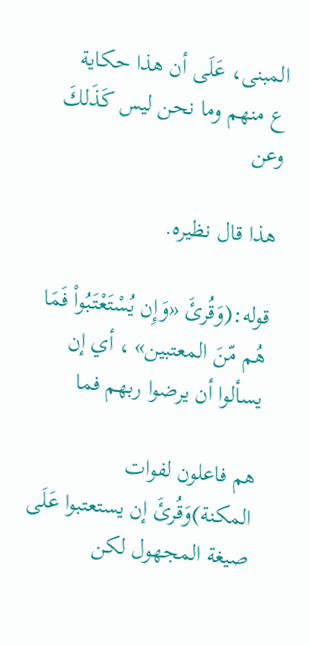المبنى، عَلَى أن هذا حكاية ع منهم وما نحن ليس كَذَلكَ وعن

هذا قال نظيره.

قوله:(وَقُرئَ «وَإِن يُسْتَعْتَبُواْ فَمَا هُم مّنَ المعتبين» ، أي إن يسألوا أن يرضوا ربهم فما

هم فاعلون لفوات المكنة)وَقُرئَ إن يستعتبوا عَلَى صيغة المجهول لكن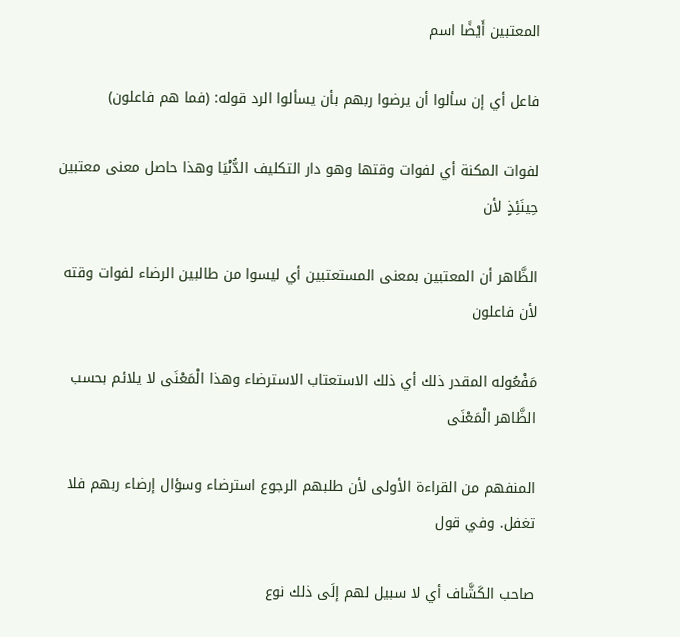المعتبين أَيْضًا اسم

فاعل أي إن سألوا أن يرضوا ربهم بأن يسألوا الرد قوله: (فما هم فاعلون)

لفوات المكنة أي لفوات وقتها وهو دار التكليف الدُّنْيَا وهذا حاصل معنى معتبين حِينَئِذٍ لأن

الظَّاهر أن المعتبين بمعنى المستعتبين أي ليسوا من طالبين الرضاء لفوات وقته لأن فاعلون

مَفْعُوله المقدر ذلك أي ذلك الاستعتاب الاسترضاء وهذا الْمَعْنَى لا يلائم بحسب الظَّاهر الْمَعْنَى

المنفهم من القراءة الأولى لأن طلبهم الرجوع استرضاء وسؤال إرضاء ربهم فلا تغفل. وفي قول

صاحب الكَشَّاف أي لا سبيل لهم إلَى ذلك نوع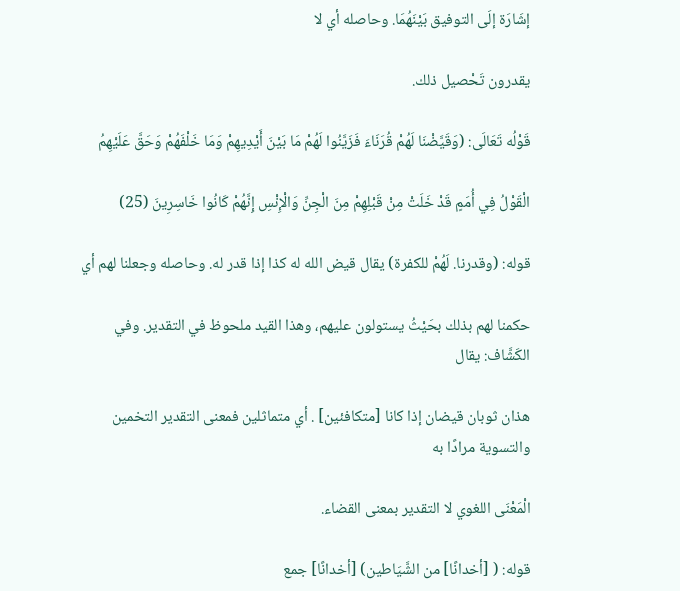إشَارَة إلَى التوفيق بَيْنَهُمَا. وحاصله أي لا

يقدرون تَحْصيل ذلك.

قَوْلُه تَعَالَى: (وَقَيَّضْنَا لَهُمْ قُرَنَاءَ فَزَيَّنُوا لَهُمْ مَا بَيْنَ أَيْدِيهِمْ وَمَا خَلْفَهُمْ وَحَقَّ عَلَيْهِمُ

الْقَوْلُ فِي أُمَمٍ قَدْ خَلَتْ مِنْ قَبْلِهِمْ مِنَ الْجِنِّ وَالْإِنْسِ إِنَّهُمْ كَانُوا خَاسِرِينَ (25)

قوله: (وقدرنا. لَهُمْ للكفرة) يقال قيض الله له كذا إذا قدر له. وحاصله وجعلنا لهم أي

حكمنا لهم بذلك بحَيْثُ يستولون عليهم، وهذا القيد ملحوظ في التقدير. وفي الكَشَّاف: يقال

هذان ثوبان قيضان إذا كانا [متكافئين] . أي متماثلين فمعنى التقدير التخمين والتسوية مرادًا به

الْمَعْنَى اللغوي لا التقدير بمعنى القضاء.

قوله: ( [أخدانًا] من الشَّيَاطين) [أخدانًا] جمع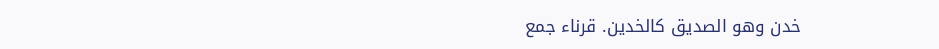خدن وهو الصديق كالخدين. قرناء جمع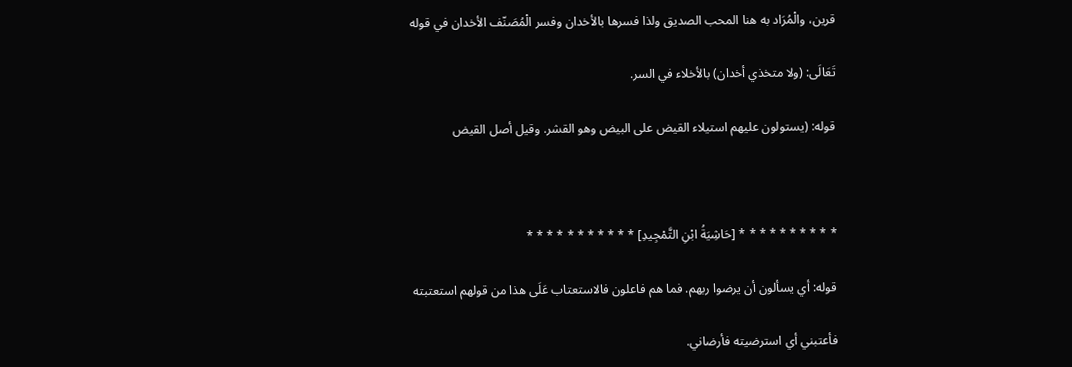قرين، والْمُرَاد به هنا المحب الصديق ولذا فسرها بالأخدان وفسر الْمُصَنّف الأخدان في قوله

تَعَالَى: (ولا متخذي أخدان) بالأخلاء في السر.

قوله: (يستولون عليهم استيلاء القيض على البيض وهو القشر. وقيل أصل القيض



* * * * * * * * * * [حَاشِيَةُ ابْنِ التَّمْجِيدِ] * * * * * * * * * * *

قوله: أي يسألون أن يرضوا ربهم. فما هم فاعلون فالاستعتاب عَلَى هذا من قولهم استعتبته

فأعتبني أي استرضيته فأرضاني.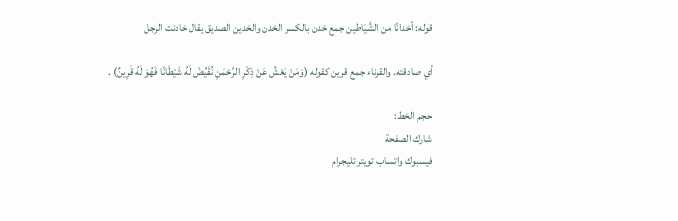قوله: أخدانًا من الشَّيَاطين جمع خدن بالكسر الخدن والخدين الصديق يقال خادنت الرجل

أي صادقته. والقرناء جمع قرين كقوله (وَمَنْ يَعْشُ عَنْ ذِكْرِ الرَّحْمَنِ نُقَيِّضْ لَهُ شَيْطَانًا فَهُوَ لَهُ قَرِينٌ) .

حجم الخط:
شارك الصفحة
فيسبوك واتساب تويتر تليجرام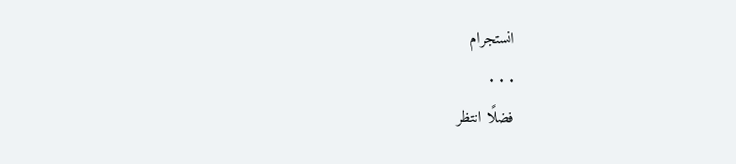انستجرام
. . .
فضلًا انتظر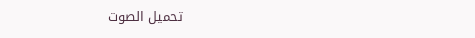تحميل الصوت